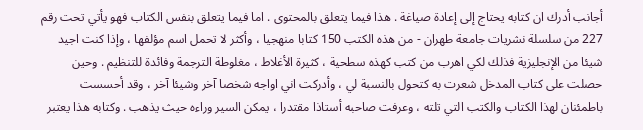أجانب أدرك ان كتابه يحتاج إلى إعادة صياغة . هذا فيما يتعلق بالمحتوى . اما فيما يتعلق بنفس الكتاب فهو يأتي تحت رقم 227 من سلسلة نشريات جامعة طهران - من هذه الكتب 150 كتابا منهجيا ، وأكثر لا تحمل اسم مؤلفها ، وإذا كنت اجيد شيئا من الإنجليزية فذلك لكي اهرب من كتب كهذه سطحية ، كثيرة الأغلاط ، مغلوطة الترجمة وفائدة للتنظيم . وحين حصلت على كتاب المدخل شعرت به كتحول بالنسبة لي ، وأدركت اني اواجه شخصا آخر وشيئا آخر ، وقد أحسست باطمئنان لهذا الكتاب والكتب التي تلته ، وعرفت صاحبه أستاذا مقتدرا ، يمكن السير وراءه حيث يذهب . وكتابه هذا يعتبر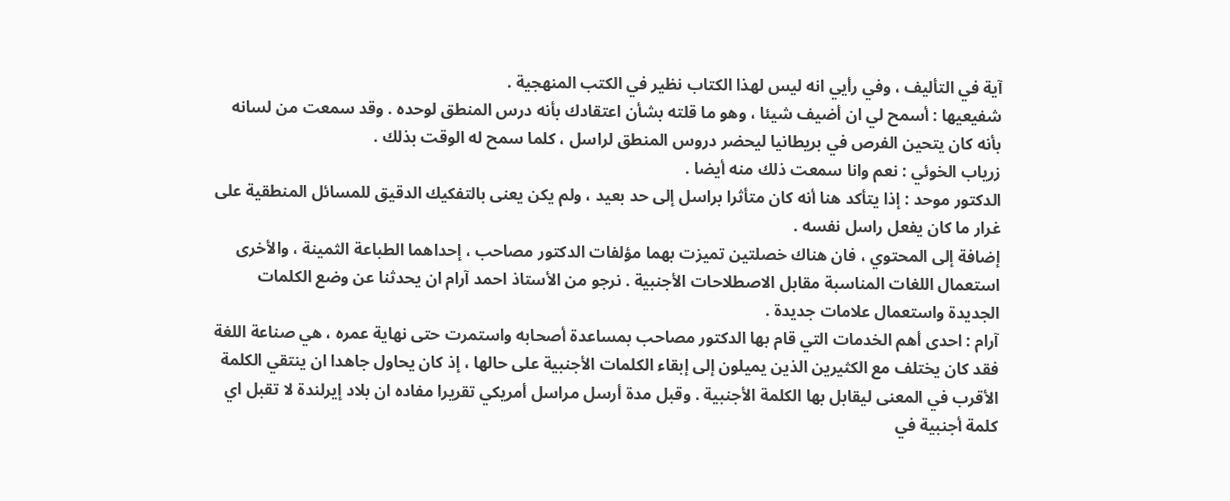آية في التأليف ، وفي رأيي انه ليس لهذا الكتاب نظير في الكتب المنهجية .
شفيعيها : أسمح لي ان أضيف شيئا ، وهو ما قلته بشأن اعتقادك بأنه درس المنطق لوحده . وقد سمعت من لسانه بأنه كان يتحين الفرص في بريطانيا ليحضر دروس المنطق لراسل ، كلما سمح له الوقت بذلك .
زرياب الخوئي : نعم وانا سمعت ذلك منه أيضا .
الدكتور موحد : إذا يتأكد هنا أنه كان متأثرا براسل إلى حد بعيد ، ولم يكن يعنى بالتفكيك الدقيق للمسائل المنطقية على غرار ما كان يفعل راسل نفسه .
إضافة إلى المحتوي ، فان هناك خصلتين تميزت بهما مؤلفات الدكتور مصاحب ، إحداهما الطباعة الثمينة ، والأخرى استعمال اللغات المناسبة مقابل الاصطلاحات الأجنبية . نرجو من الأستاذ احمد آرام ان يحدثنا عن وضع الكلمات الجديدة واستعمال علامات جديدة .
آرام : احدى أهم الخدمات التي قام بها الدكتور مصاحب بمساعدة أصحابه واستمرت حتى نهاية عمره ، هي صناعة اللغة فقد كان يختلف مع الكثيرين الذين يميلون إلى إبقاء الكلمات الأجنبية على حالها ، إذ كان يحاول جاهدا ان ينتقي الكلمة الأقرب في المعنى ليقابل بها الكلمة الأجنبية . وقبل مدة أرسل مراسل أمريكي تقريرا مفاده ان بلاد إيرلندة لا تقبل اي كلمة أجنبية في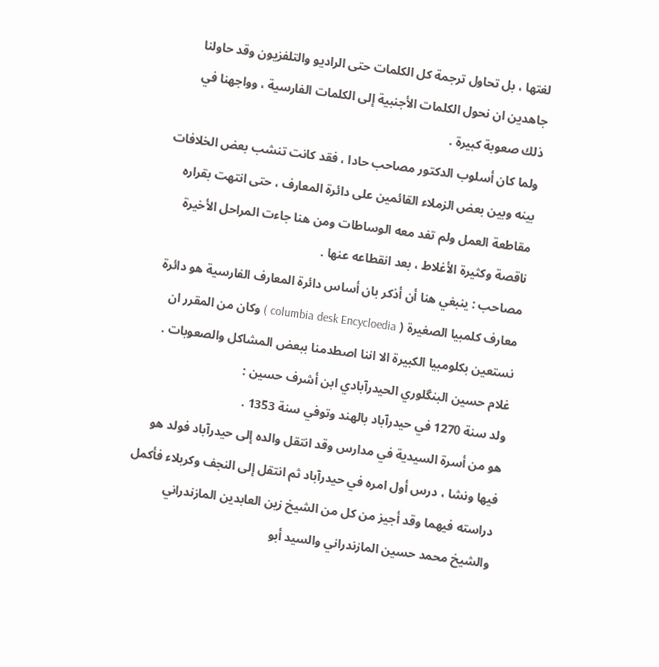لغتها ، بل تحاول ترجمة كل الكلمات حتى الراديو والتلفزيون وقد حاولنا جاهدين ان نحول الكلمات الأجنبية إلى الكلمات الفارسية ، وواجهنا في ذلك صعوبة كبيرة .
ولما كان أسلوب الدكتور مصاحب حادا ، فقد كانت تنشب بعض الخلافات بينه وبين بعض الزملاء القائمين على دائرة المعارف ، حتى انتهت بقراره مقاطعة العمل ولم تفد معه الوساطات ومن هنا جاءت المراحل الأخيرة ناقصة وكثيرة الأغلاط ، بعد انقطاعه عنها .
مصاحب : ينبغي هنا أن أذكر بان أساس دائرة المعارف الفارسية هو دائرة معارف كلمبيا الصغيرة ( columbia desk Encycloedia ) وكان من المقرر ان نستعين بكلومبيا الكبيرة الا اننا اصطدمنا ببعض المشاكل والصعوبات .
غلام حسين البنگلوري الحيدرآبادي ابن أشرف حسين :
ولد سنة 1270 في حيدرآباد بالهند وتوفي سنة 1353 .
هو من أسرة السيدية في مدارس وقد انتقل والده إلى حيدرآباد فولد هو فيها ونشا ، درس أول امره في حيدرآباد ثم انتقل إلى النجف وكربلاء فأكمل دراسته فيهما وقد أجيز من كل من الشيخ زين العابدين المازندراني والشيخ محمد حسين المازندراني والسيد أبو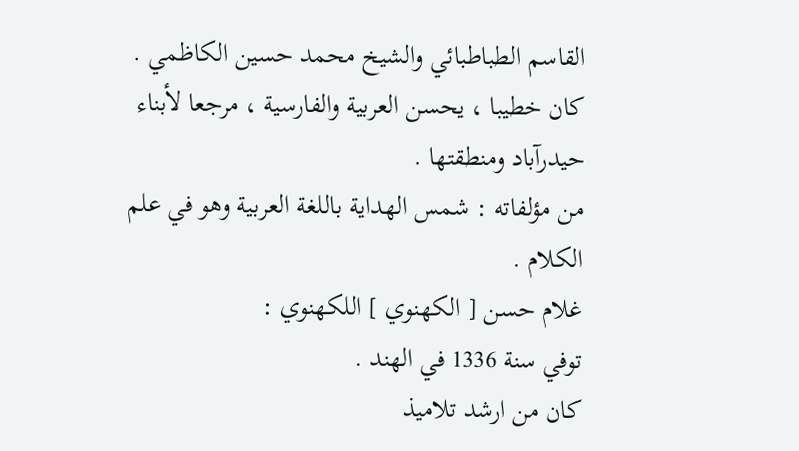القاسم الطباطبائي والشيخ محمد حسين الكاظمي .
كان خطيبا ، يحسن العربية والفارسية ، مرجعا لأبناء حيدرآباد ومنطقتها .
من مؤلفاته : شمس الهداية باللغة العربية وهو في علم الكلام .
غلام حسن [ الكهنوي ] اللكهنوي :
توفي سنة 1336 في الهند .
كان من ارشد تلاميذ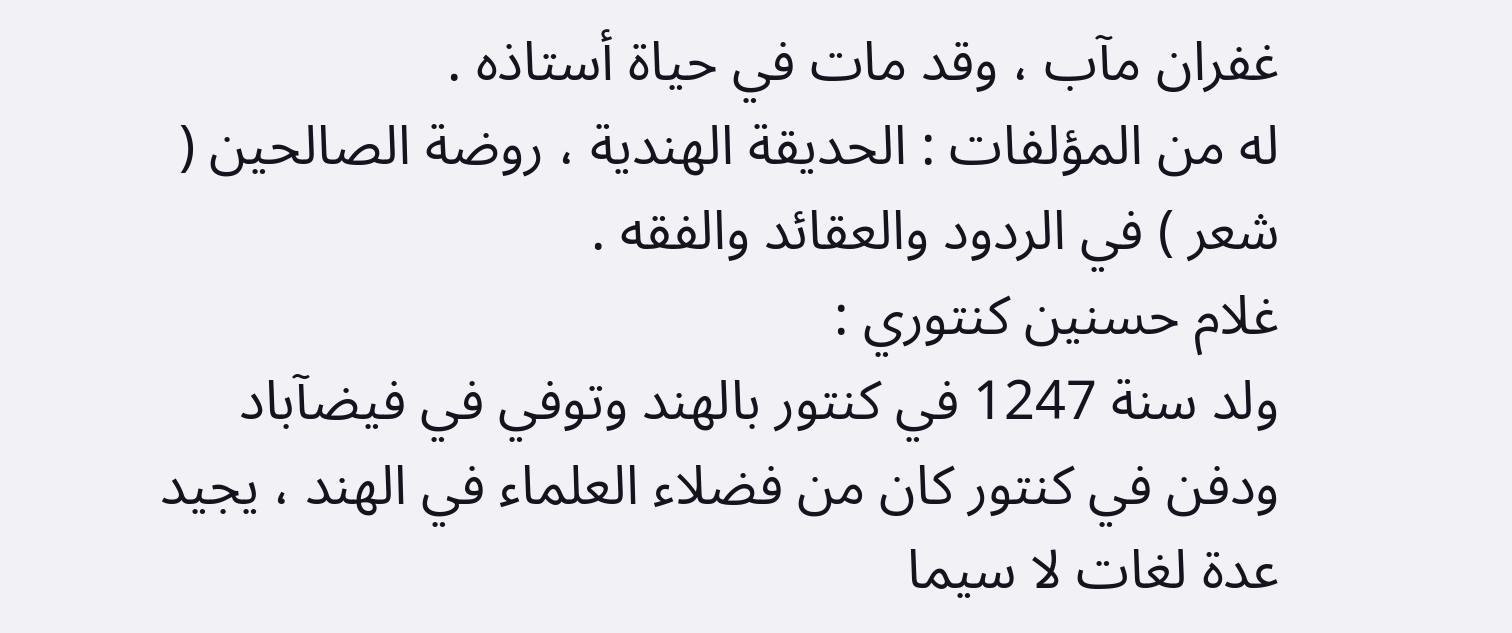غفران مآب ، وقد مات في حياة أستاذه .
له من المؤلفات : الحديقة الهندية ، روضة الصالحين ( شعر ) في الردود والعقائد والفقه .
غلام حسنين كنتوري :
ولد سنة 1247 في كنتور بالهند وتوفي في فيضآباد ودفن في كنتور كان من فضلاء العلماء في الهند ، يجيد عدة لغات لا سيما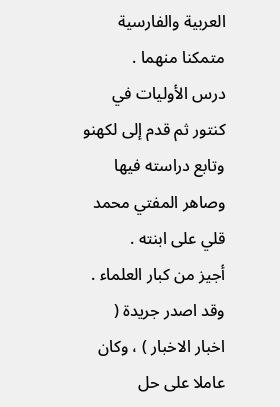العربية والفارسية متمكنا منهما .
درس الأوليات في كنتور ثم قدم إلى لكهنو وتابع دراسته فيها وصاهر المفتي محمد قلي على ابنته .
أجيز من كبار العلماء . وقد اصدر جريدة ( اخبار الاخبار ) ، وكان عاملا على حل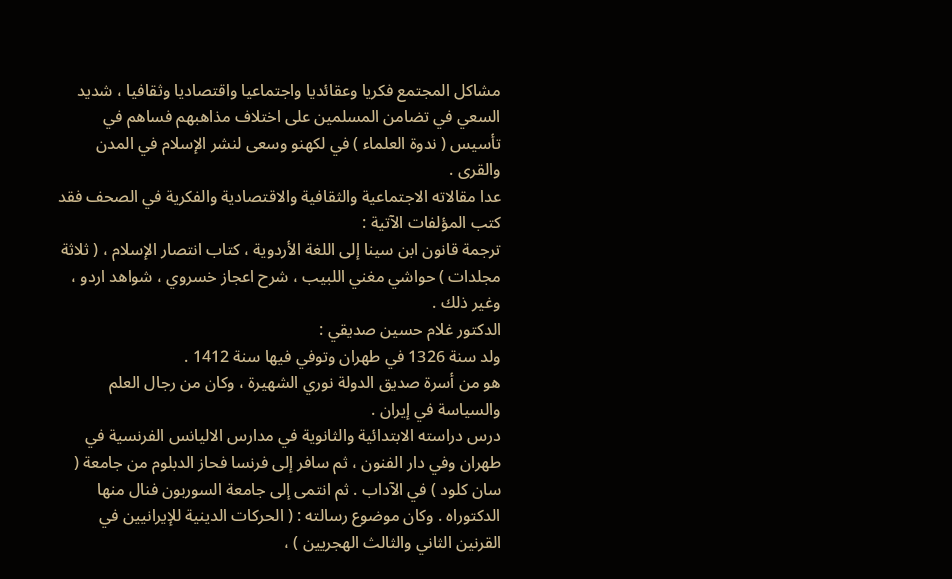مشاكل المجتمع فكريا وعقائديا واجتماعيا واقتصاديا وثقافيا ، شديد السعي في تضامن المسلمين على اختلاف مذاهبهم فساهم في تأسيس ( ندوة العلماء ) في لكهنو وسعى لنشر الإسلام في المدن والقرى .
عدا مقالاته الاجتماعية والثقافية والاقتصادية والفكرية في الصحف فقد كتب المؤلفات الآتية :
ترجمة قانون ابن سينا إلى اللغة الأردوية ، كتاب انتصار الإسلام ، ( ثلاثة مجلدات ) حواشي مغني اللبيب ، شرح اعجاز خسروي ، شواهد اردو ، وغير ذلك .
الدكتور غلام حسين صديقي :
ولد سنة 1326 في طهران وتوفي فيها سنة 1412 .
هو من أسرة صديق الدولة نوري الشهيرة ، وكان من رجال العلم والسياسة في إيران .
درس دراسته الابتدائية والثانوية في مدارس الاليانس الفرنسية في طهران وفي دار الفنون ، ثم سافر إلى فرنسا فحاز الدبلوم من جامعة ( سان كلود ) في الآداب . ثم انتمى إلى جامعة السوربون فنال منها الدكتوراه . وكان موضوع رسالته : ( الحركات الدينية للإيرانيين في القرنين الثاني والثالث الهجريين ) ،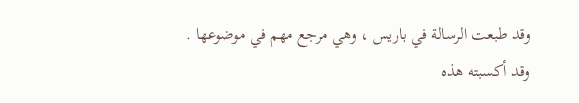وقد طبعت الرسالة في باريس ، وهي مرجع مهم في موضوعها .
وقد أكسبته هذه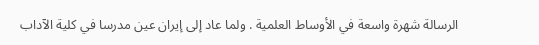الرسالة شهرة واسعة في الأوساط العلمية . ولما عاد إلى إيران عين مدرسا في كلية الآداب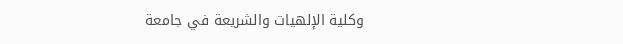وكلية الإلهيات والشريعة في جامعة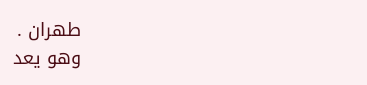طهران .
وهو يعد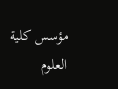مؤسس كلية العلوم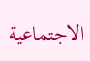الاجتماعية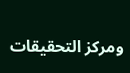ومركز التحقيقات